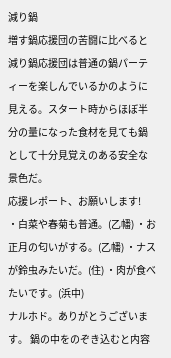減り鍋
増す鍋応援団の苦闘に比べると減り鍋応援団は普通の鍋パーティーを楽しんでいるかのように見える。スタート時からほぼ半分の量になった食材を見ても鍋として十分見覚えのある安全な景色だ。
応援レポート、お願いします!
・白菜や春菊も普通。(乙幡) ・お正月の匂いがする。(乙幡) ・ナスが鈴虫みたいだ。(住) ・肉が食べたいです。(浜中)
ナルホド。ありがとうございます。 鍋の中をのぞき込むと内容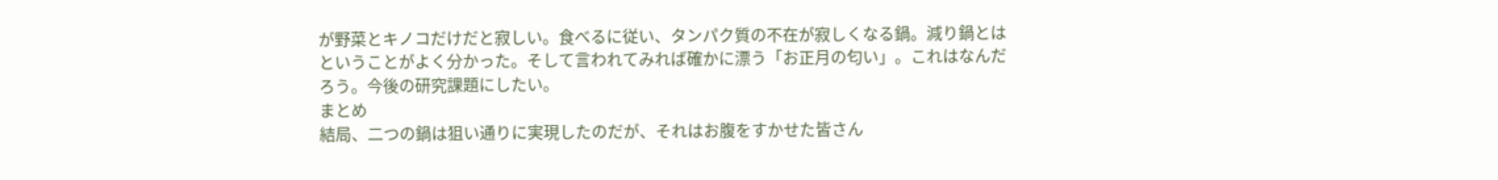が野菜とキノコだけだと寂しい。食べるに従い、タンパク質の不在が寂しくなる鍋。減り鍋とは
ということがよく分かった。そして言われてみれば確かに漂う「お正月の匂い」。これはなんだろう。今後の研究課題にしたい。
まとめ
結局、二つの鍋は狙い通りに実現したのだが、それはお腹をすかせた皆さん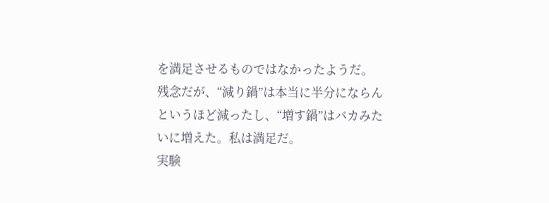を満足させるものではなかったようだ。
残念だが、“減り鍋”は本当に半分にならんというほど減ったし、“増す鍋”はバカみたいに増えた。私は満足だ。
実験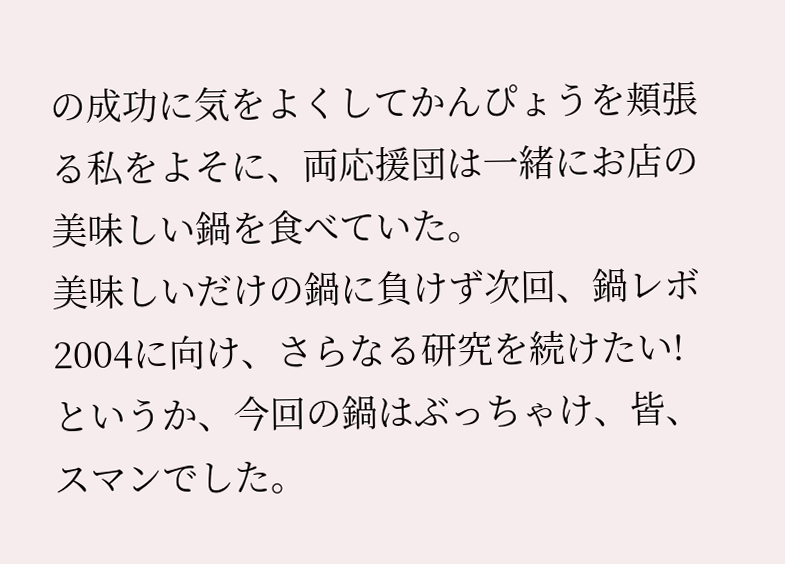の成功に気をよくしてかんぴょうを頬張る私をよそに、両応援団は一緒にお店の美味しい鍋を食べていた。
美味しいだけの鍋に負けず次回、鍋レボ2004に向け、さらなる研究を続けたい!
というか、今回の鍋はぶっちゃけ、皆、スマンでした。